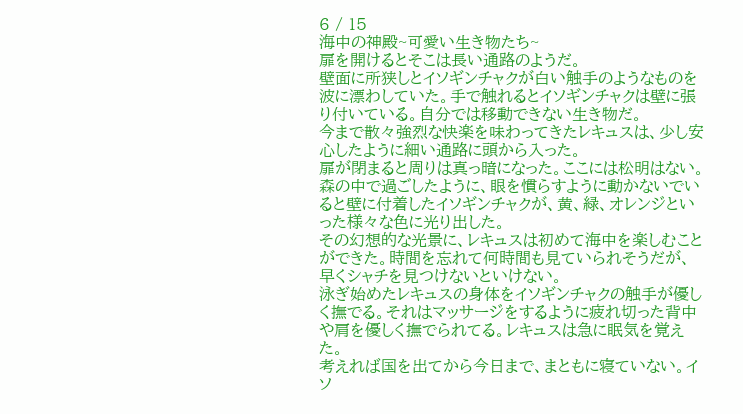6 / 15
海中の神殿~可愛い生き物たち~
扉を開けるとそこは長い通路のようだ。
壁面に所狭しとイソギンチャクが白い触手のようなものを波に漂わしていた。手で触れるとイソギンチャクは壁に張り付いている。自分では移動できない生き物だ。
今まで散々強烈な快楽を味わってきたレキュスは、少し安心したように細い通路に頭から入った。
扉が閉まると周りは真っ暗になった。ここには松明はない。森の中で過ごしたように、眼を慣らすように動かないでいると壁に付着したイソギンチャクが、黄、緑、オレンジといった様々な色に光り出した。
その幻想的な光景に、レキュスは初めて海中を楽しむことができた。時間を忘れて何時間も見ていられそうだが、早くシャチを見つけないといけない。
泳ぎ始めたレキュスの身体をイソギンチャクの触手が優しく撫でる。それはマッサージをするように疲れ切った背中や肩を優しく撫でられてる。レキュスは急に眠気を覚えた。
考えれば国を出てから今日まで、まともに寝ていない。イソ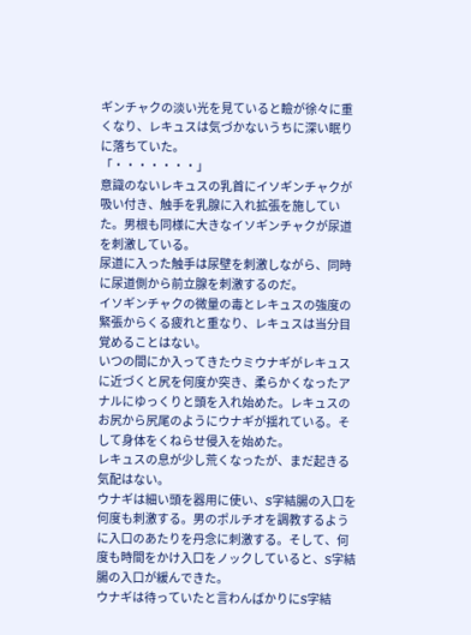ギンチャクの淡い光を見ていると瞼が徐々に重くなり、レキュスは気づかないうちに深い眠りに落ちていた。
「・・・・・・・」
意識のないレキュスの乳首にイソギンチャクが吸い付き、触手を乳腺に入れ拡張を施していた。男根も同様に大きなイソギンチャクが尿道を刺激している。
尿道に入った触手は尿壁を刺激しながら、同時に尿道側から前立腺を刺激するのだ。
イソギンチャクの微量の毒とレキュスの強度の緊張からくる疲れと重なり、レキュスは当分目覚めることはない。
いつの間にか入ってきたウミウナギがレキュスに近づくと尻を何度か突き、柔らかくなったアナルにゆっくりと頭を入れ始めた。レキュスのお尻から尻尾のようにウナギが揺れている。そして身体をくねらせ侵入を始めた。
レキュスの息が少し荒くなったが、まだ起きる気配はない。
ウナギは細い頭を器用に使い、S字結腸の入口を何度も刺激する。男のポルチオを調教するように入口のあたりを丹念に刺激する。そして、何度も時間をかけ入口をノックしていると、S字結腸の入口が緩んできた。
ウナギは待っていたと言わんばかりにS字結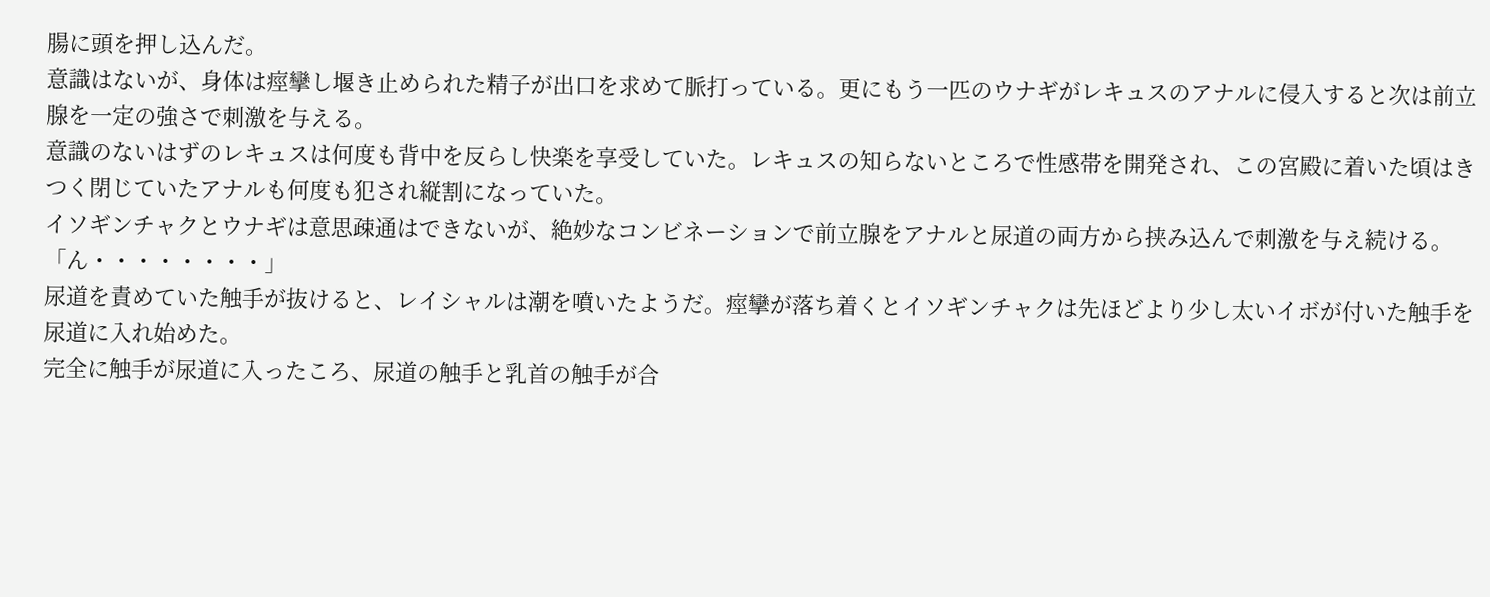腸に頭を押し込んだ。
意識はないが、身体は痙攣し堰き止められた精子が出口を求めて脈打っている。更にもう一匹のウナギがレキュスのアナルに侵入すると次は前立腺を一定の強さで刺激を与える。
意識のないはずのレキュスは何度も背中を反らし快楽を享受していた。レキュスの知らないところで性感帯を開発され、この宮殿に着いた頃はきつく閉じていたアナルも何度も犯され縦割になっていた。
イソギンチャクとウナギは意思疎通はできないが、絶妙なコンビネーションで前立腺をアナルと尿道の両方から挟み込んで刺激を与え続ける。
「ん・・・・・・・・」
尿道を責めていた触手が抜けると、レイシャルは潮を噴いたようだ。痙攣が落ち着くとイソギンチャクは先ほどより少し太いイボが付いた触手を尿道に入れ始めた。
完全に触手が尿道に入ったころ、尿道の触手と乳首の触手が合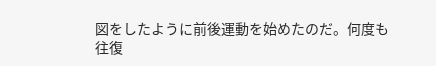図をしたように前後運動を始めたのだ。何度も往復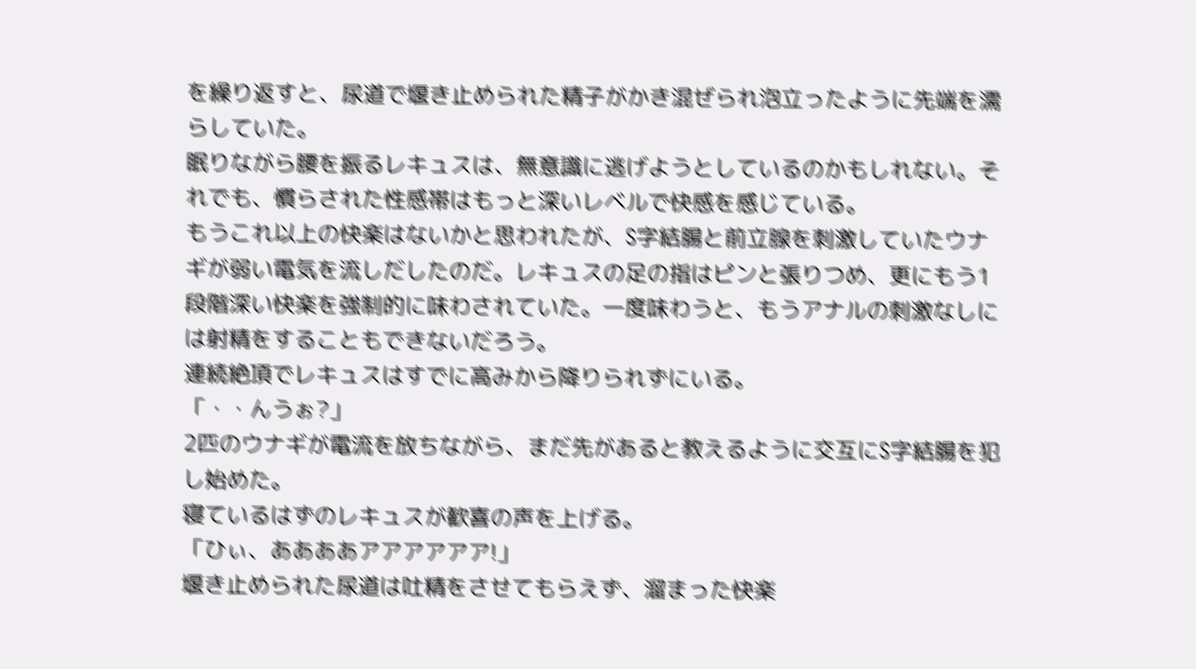を繰り返すと、尿道で堰き止められた精子がかき混ぜられ泡立ったように先端を濡らしていた。
眠りながら腰を振るレキュスは、無意識に逃げようとしているのかもしれない。それでも、慣らされた性感帯はもっと深いレベルで快感を感じている。
もうこれ以上の快楽はないかと思われたが、S字結腸と前立腺を刺激していたウナギが弱い電気を流しだしたのだ。レキュスの足の指はピンと張りつめ、更にもう1段階深い快楽を強制的に味わされていた。一度味わうと、もうアナルの刺激なしには射精をすることもできないだろう。
連続絶頂でレキュスはすでに高みから降りられずにいる。
「・・んうぉ?」
2匹のウナギが電流を放ちながら、まだ先があると教えるように交互にS字結腸を犯し始めた。
寝ているはずのレキュスが歓喜の声を上げる。
「ひぃ、ああああアアアアアア!」
堰き止められた尿道は吐精をさせてもらえず、溜まった快楽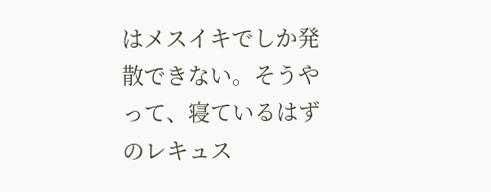はメスイキでしか発散できない。そうやって、寝ているはずのレキュス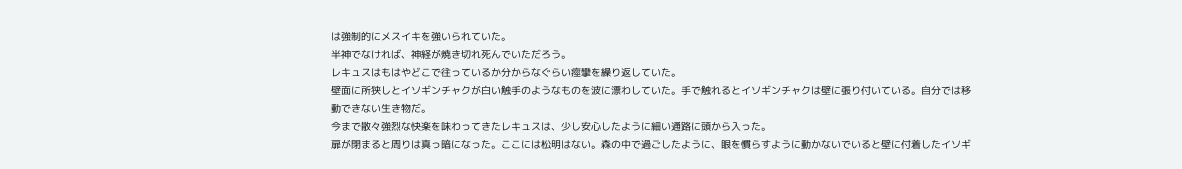は強制的にメスイキを強いられていた。
半神でなければ、神経が焼き切れ死んでいただろう。
レキュスはもはやどこで往っているか分からなぐらい痙攣を繰り返していた。
壁面に所狭しとイソギンチャクが白い触手のようなものを波に漂わしていた。手で触れるとイソギンチャクは壁に張り付いている。自分では移動できない生き物だ。
今まで散々強烈な快楽を味わってきたレキュスは、少し安心したように細い通路に頭から入った。
扉が閉まると周りは真っ暗になった。ここには松明はない。森の中で過ごしたように、眼を慣らすように動かないでいると壁に付着したイソギ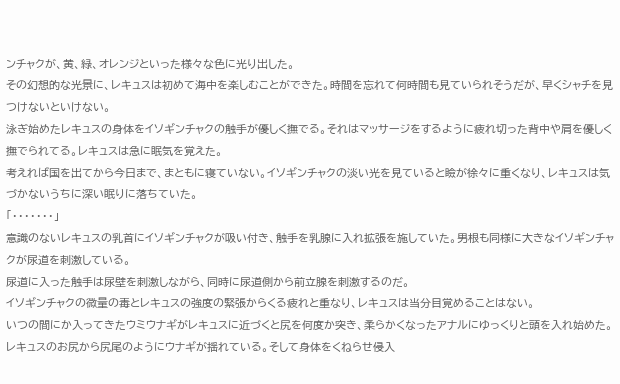ンチャクが、黄、緑、オレンジといった様々な色に光り出した。
その幻想的な光景に、レキュスは初めて海中を楽しむことができた。時間を忘れて何時間も見ていられそうだが、早くシャチを見つけないといけない。
泳ぎ始めたレキュスの身体をイソギンチャクの触手が優しく撫でる。それはマッサージをするように疲れ切った背中や肩を優しく撫でられてる。レキュスは急に眠気を覚えた。
考えれば国を出てから今日まで、まともに寝ていない。イソギンチャクの淡い光を見ていると瞼が徐々に重くなり、レキュスは気づかないうちに深い眠りに落ちていた。
「・・・・・・・」
意識のないレキュスの乳首にイソギンチャクが吸い付き、触手を乳腺に入れ拡張を施していた。男根も同様に大きなイソギンチャクが尿道を刺激している。
尿道に入った触手は尿壁を刺激しながら、同時に尿道側から前立腺を刺激するのだ。
イソギンチャクの微量の毒とレキュスの強度の緊張からくる疲れと重なり、レキュスは当分目覚めることはない。
いつの間にか入ってきたウミウナギがレキュスに近づくと尻を何度か突き、柔らかくなったアナルにゆっくりと頭を入れ始めた。レキュスのお尻から尻尾のようにウナギが揺れている。そして身体をくねらせ侵入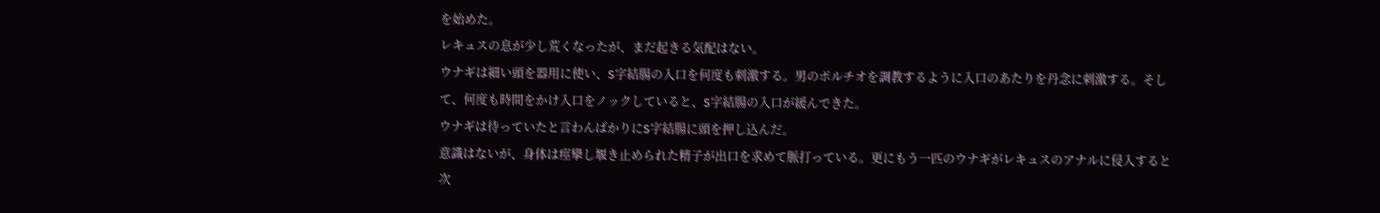を始めた。
レキュスの息が少し荒くなったが、まだ起きる気配はない。
ウナギは細い頭を器用に使い、S字結腸の入口を何度も刺激する。男のポルチオを調教するように入口のあたりを丹念に刺激する。そして、何度も時間をかけ入口をノックしていると、S字結腸の入口が緩んできた。
ウナギは待っていたと言わんばかりにS字結腸に頭を押し込んだ。
意識はないが、身体は痙攣し堰き止められた精子が出口を求めて脈打っている。更にもう一匹のウナギがレキュスのアナルに侵入すると次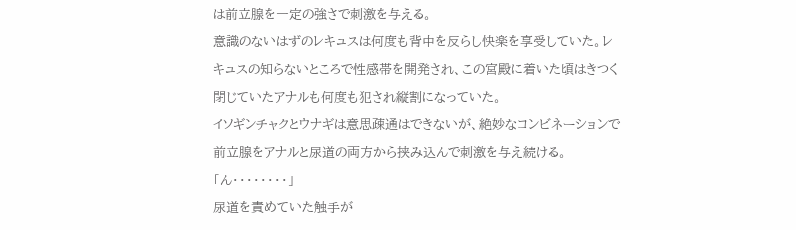は前立腺を一定の強さで刺激を与える。
意識のないはずのレキュスは何度も背中を反らし快楽を享受していた。レキュスの知らないところで性感帯を開発され、この宮殿に着いた頃はきつく閉じていたアナルも何度も犯され縦割になっていた。
イソギンチャクとウナギは意思疎通はできないが、絶妙なコンビネーションで前立腺をアナルと尿道の両方から挟み込んで刺激を与え続ける。
「ん・・・・・・・・」
尿道を責めていた触手が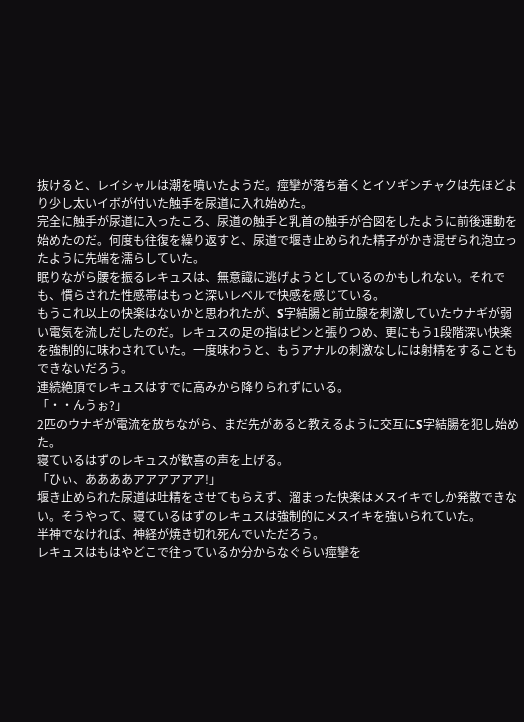抜けると、レイシャルは潮を噴いたようだ。痙攣が落ち着くとイソギンチャクは先ほどより少し太いイボが付いた触手を尿道に入れ始めた。
完全に触手が尿道に入ったころ、尿道の触手と乳首の触手が合図をしたように前後運動を始めたのだ。何度も往復を繰り返すと、尿道で堰き止められた精子がかき混ぜられ泡立ったように先端を濡らしていた。
眠りながら腰を振るレキュスは、無意識に逃げようとしているのかもしれない。それでも、慣らされた性感帯はもっと深いレベルで快感を感じている。
もうこれ以上の快楽はないかと思われたが、S字結腸と前立腺を刺激していたウナギが弱い電気を流しだしたのだ。レキュスの足の指はピンと張りつめ、更にもう1段階深い快楽を強制的に味わされていた。一度味わうと、もうアナルの刺激なしには射精をすることもできないだろう。
連続絶頂でレキュスはすでに高みから降りられずにいる。
「・・んうぉ?」
2匹のウナギが電流を放ちながら、まだ先があると教えるように交互にS字結腸を犯し始めた。
寝ているはずのレキュスが歓喜の声を上げる。
「ひぃ、ああああアアアアアア!」
堰き止められた尿道は吐精をさせてもらえず、溜まった快楽はメスイキでしか発散できない。そうやって、寝ているはずのレキュスは強制的にメスイキを強いられていた。
半神でなければ、神経が焼き切れ死んでいただろう。
レキュスはもはやどこで往っているか分からなぐらい痙攣を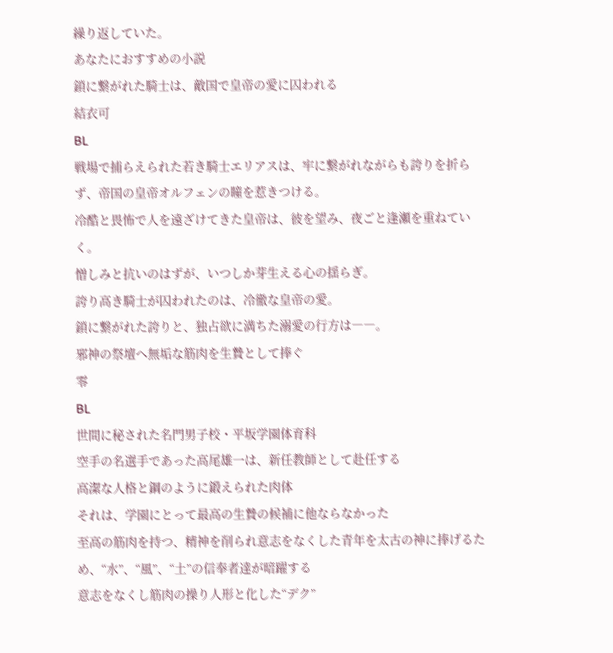繰り返していた。
あなたにおすすめの小説
鎖に繋がれた騎士は、敵国で皇帝の愛に囚われる
結衣可
BL
戦場で捕らえられた若き騎士エリアスは、牢に繋がれながらも誇りを折らず、帝国の皇帝オルフェンの瞳を惹きつける。
冷酷と畏怖で人を遠ざけてきた皇帝は、彼を望み、夜ごと逢瀬を重ねていく。
憎しみと抗いのはずが、いつしか芽生える心の揺らぎ。
誇り高き騎士が囚われたのは、冷徹な皇帝の愛。
鎖に繋がれた誇りと、独占欲に満ちた溺愛の行方は――。
邪神の祭壇へ無垢な筋肉を生贄として捧ぐ
零
BL
世間に秘された名門男子校・平坂学園体育科
空手の名選手であった高尾雄一は、新任教師として赴任する
高潔な人格と鋼のように鍛えられた肉体
それは、学園にとって最高の生贄の候補に他ならなかった
至高の筋肉を持つ、精神を削られ意志をなくした青年を太古の神に捧げるため、“水”、“風”、“土”の信奉者達が暗躍する
意志をなくし筋肉の操り人形と化した“デク”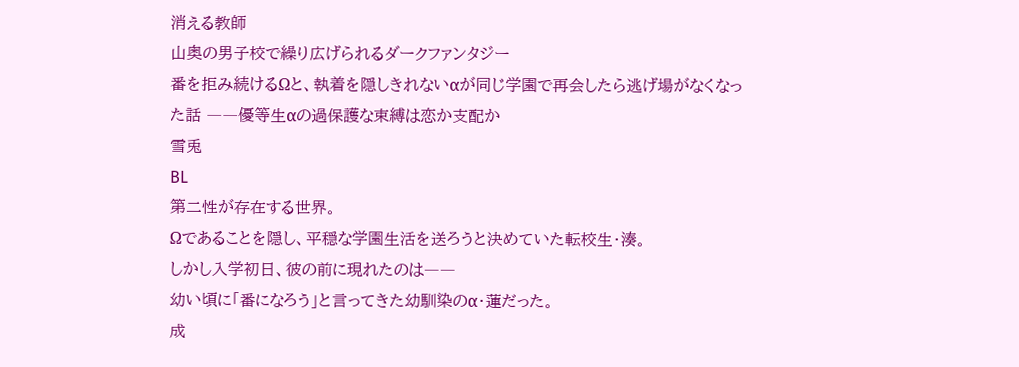消える教師
山奥の男子校で繰り広げられるダークファンタジー
番を拒み続けるΩと、執着を隠しきれないαが同じ学園で再会したら逃げ場がなくなった話 ――優等生αの過保護な束縛は恋か支配か
雪兎
BL
第二性が存在する世界。
Ωであることを隠し、平穏な学園生活を送ろうと決めていた転校生・湊。
しかし入学初日、彼の前に現れたのは――
幼い頃に「番になろう」と言ってきた幼馴染のα・蓮だった。
成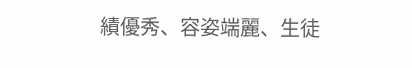績優秀、容姿端麗、生徒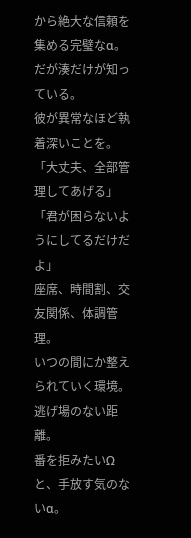から絶大な信頼を集める完璧なα。
だが湊だけが知っている。
彼が異常なほど執着深いことを。
「大丈夫、全部管理してあげる」
「君が困らないようにしてるだけだよ」
座席、時間割、交友関係、体調管理。
いつの間にか整えられていく環境。
逃げ場のない距離。
番を拒みたいΩと、手放す気のないα。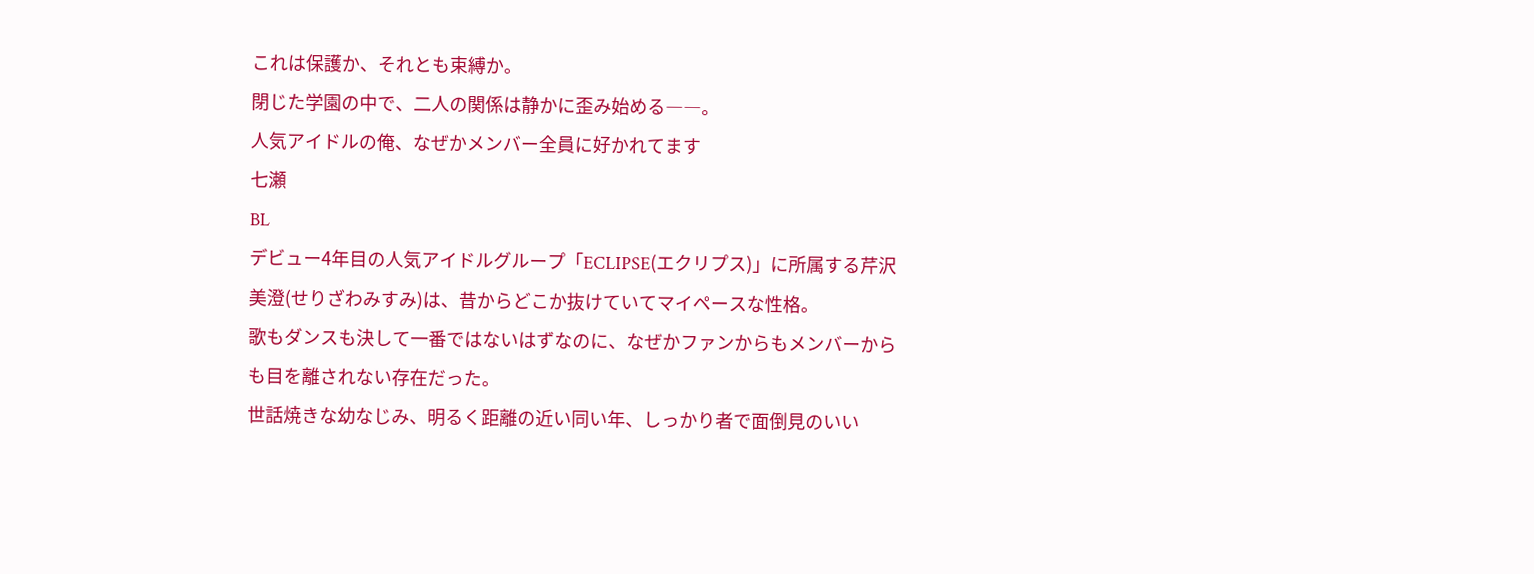これは保護か、それとも束縛か。
閉じた学園の中で、二人の関係は静かに歪み始める――。
人気アイドルの俺、なぜかメンバー全員に好かれてます
七瀬
BL
デビュー4年目の人気アイドルグループ「ECLIPSE(エクリプス)」に所属する芹沢 美澄(せりざわみすみ)は、昔からどこか抜けていてマイペースな性格。
歌もダンスも決して一番ではないはずなのに、なぜかファンからもメンバーからも目を離されない存在だった。
世話焼きな幼なじみ、明るく距離の近い同い年、しっかり者で面倒見のいい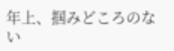年上、掴みどころのない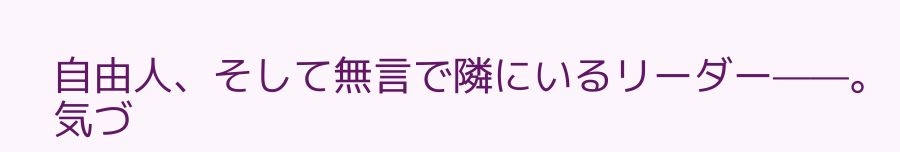自由人、そして無言で隣にいるリーダー——。
気づ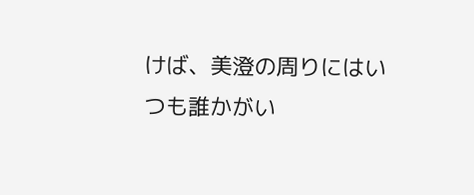けば、美澄の周りにはいつも誰かがい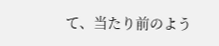て、当たり前のよう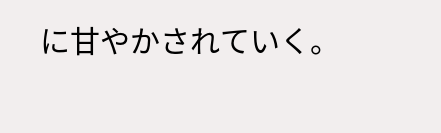に甘やかされていく。